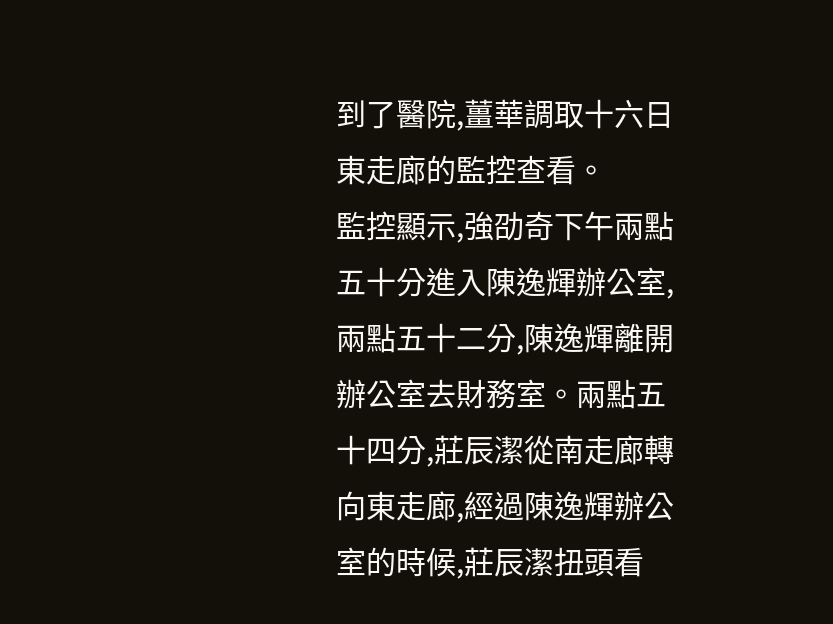到了醫院,薑華調取十六日東走廊的監控查看。
監控顯示,強劭奇下午兩點五十分進入陳逸輝辦公室,兩點五十二分,陳逸輝離開辦公室去財務室。兩點五十四分,莊辰潔從南走廊轉向東走廊,經過陳逸輝辦公室的時候,莊辰潔扭頭看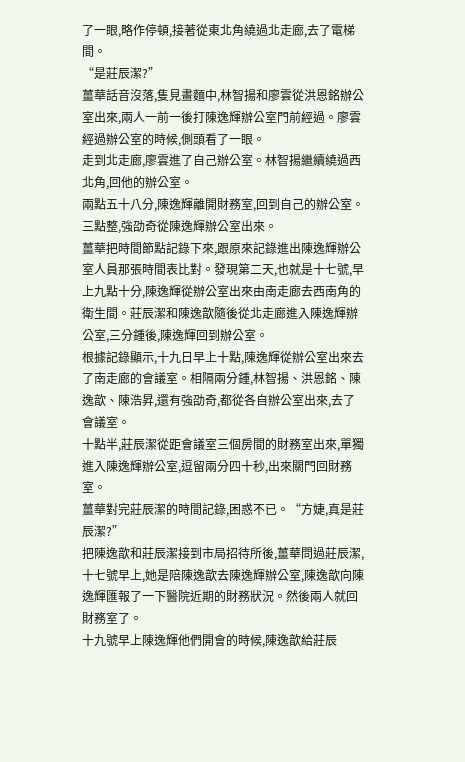了一眼,略作停頓,接著從東北角繞過北走廊,去了電梯間。
“是莊辰潔?”
薑華話音沒落,隻見畫麵中,林智揚和廖雲從洪恩銘辦公室出來,兩人一前一後打陳逸輝辦公室門前經過。廖雲經過辦公室的時候,側頭看了一眼。
走到北走廊,廖雲進了自己辦公室。林智揚繼續繞過西北角,回他的辦公室。
兩點五十八分,陳逸輝離開財務室,回到自己的辦公室。三點整,強劭奇從陳逸輝辦公室出來。
薑華把時間節點記錄下來,跟原來記錄進出陳逸輝辦公室人員那張時間表比對。發現第二天,也就是十七號,早上九點十分,陳逸輝從辦公室出來由南走廊去西南角的衛生間。莊辰潔和陳逸歆隨後從北走廊進入陳逸輝辦公室,三分鍾後,陳逸輝回到辦公室。
根據記錄顯示,十九日早上十點,陳逸輝從辦公室出來去了南走廊的會議室。相隔兩分鍾,林智揚、洪恩銘、陳逸歆、陳浩昇,還有強劭奇,都從各自辦公室出來,去了會議室。
十點半,莊辰潔從距會議室三個房間的財務室出來,單獨進入陳逸輝辦公室,逗留兩分四十秒,出來關門回財務室。
薑華對完莊辰潔的時間記錄,困惑不已。“方婕,真是莊辰潔?”
把陳逸歆和莊辰潔接到市局招待所後,薑華問過莊辰潔,十七號早上,她是陪陳逸歆去陳逸輝辦公室,陳逸歆向陳逸輝匯報了一下醫院近期的財務狀況。然後兩人就回財務室了。
十九號早上陳逸輝他們開會的時候,陳逸歆給莊辰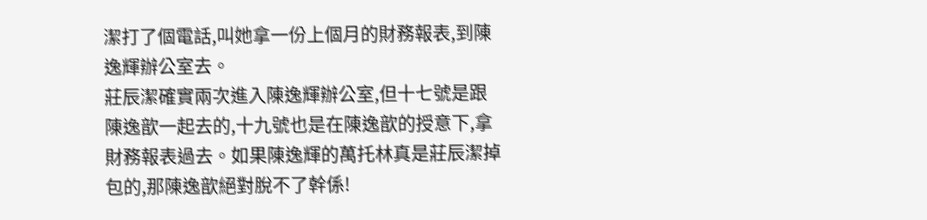潔打了個電話,叫她拿一份上個月的財務報表,到陳逸輝辦公室去。
莊辰潔確實兩次進入陳逸輝辦公室,但十七號是跟陳逸歆一起去的,十九號也是在陳逸歆的授意下,拿財務報表過去。如果陳逸輝的萬托林真是莊辰潔掉包的,那陳逸歆絕對脫不了幹係!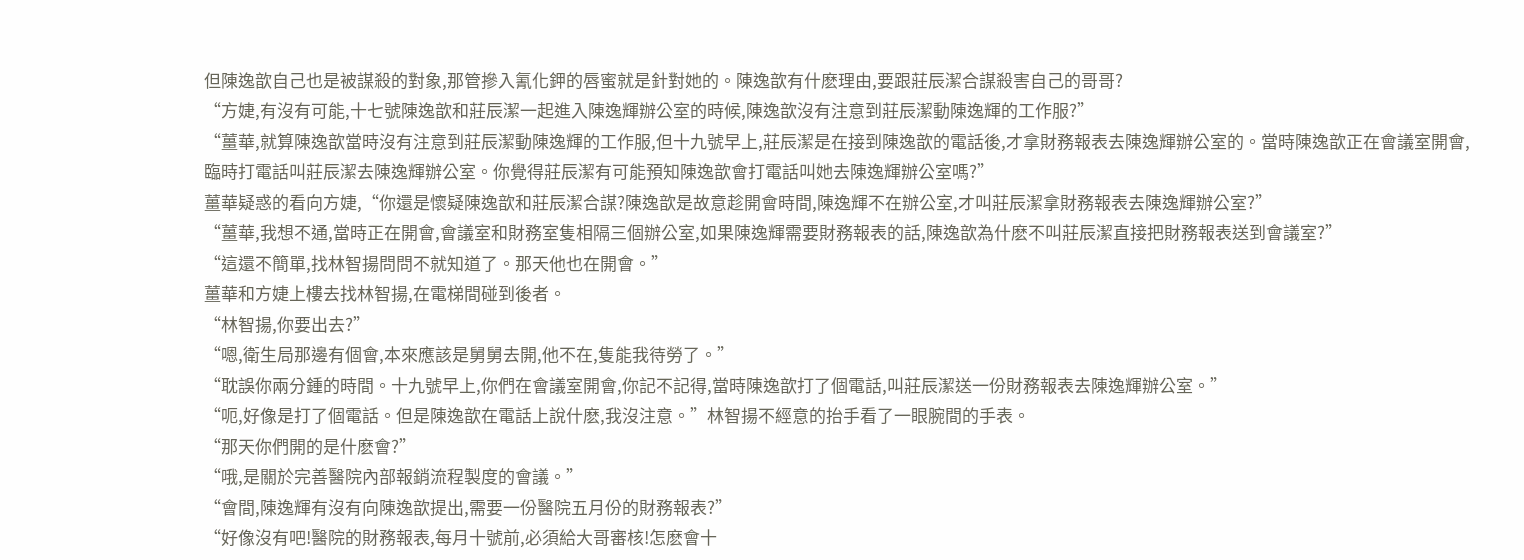但陳逸歆自己也是被謀殺的對象,那管摻入氰化鉀的唇蜜就是針對她的。陳逸歆有什麽理由,要跟莊辰潔合謀殺害自己的哥哥?
“方婕,有沒有可能,十七號陳逸歆和莊辰潔一起進入陳逸輝辦公室的時候,陳逸歆沒有注意到莊辰潔動陳逸輝的工作服?”
“薑華,就算陳逸歆當時沒有注意到莊辰潔動陳逸輝的工作服,但十九號早上,莊辰潔是在接到陳逸歆的電話後,才拿財務報表去陳逸輝辦公室的。當時陳逸歆正在會議室開會,臨時打電話叫莊辰潔去陳逸輝辦公室。你覺得莊辰潔有可能預知陳逸歆會打電話叫她去陳逸輝辦公室嗎?”
薑華疑惑的看向方婕,“你還是懷疑陳逸歆和莊辰潔合謀?陳逸歆是故意趁開會時間,陳逸輝不在辦公室,才叫莊辰潔拿財務報表去陳逸輝辦公室?”
“薑華,我想不通,當時正在開會,會議室和財務室隻相隔三個辦公室,如果陳逸輝需要財務報表的話,陳逸歆為什麽不叫莊辰潔直接把財務報表送到會議室?”
“這還不簡單,找林智揚問問不就知道了。那天他也在開會。”
薑華和方婕上樓去找林智揚,在電梯間碰到後者。
“林智揚,你要出去?”
“嗯,衛生局那邊有個會,本來應該是舅舅去開,他不在,隻能我待勞了。”
“耽誤你兩分鍾的時間。十九號早上,你們在會議室開會,你記不記得,當時陳逸歆打了個電話,叫莊辰潔送一份財務報表去陳逸輝辦公室。”
“呃,好像是打了個電話。但是陳逸歆在電話上說什麽,我沒注意。”林智揚不經意的抬手看了一眼腕間的手表。
“那天你們開的是什麽會?”
“哦,是關於完善醫院內部報銷流程製度的會議。”
“會間,陳逸輝有沒有向陳逸歆提出,需要一份醫院五月份的財務報表?”
“好像沒有吧!醫院的財務報表,每月十號前,必須給大哥審核!怎麽會十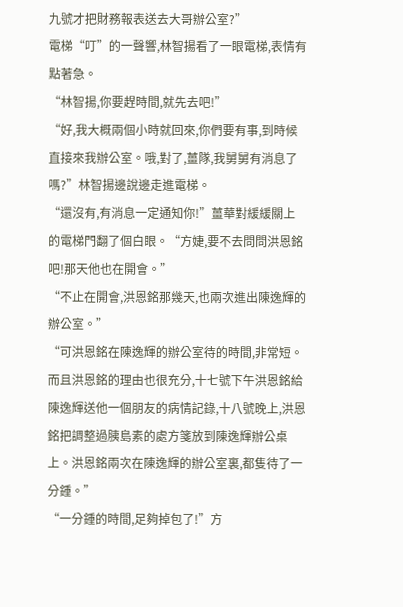九號才把財務報表送去大哥辦公室?”
電梯“叮”的一聲響,林智揚看了一眼電梯,表情有點著急。
“林智揚,你要趕時間,就先去吧!”
“好,我大概兩個小時就回來,你們要有事,到時候直接來我辦公室。哦,對了,薑隊,我舅舅有消息了嗎?”林智揚邊說邊走進電梯。
“還沒有,有消息一定通知你!”薑華對緩緩關上的電梯門翻了個白眼。“方婕,要不去問問洪恩銘吧!那天他也在開會。”
“不止在開會,洪恩銘那幾天,也兩次進出陳逸輝的辦公室。”
“可洪恩銘在陳逸輝的辦公室待的時間,非常短。而且洪恩銘的理由也很充分,十七號下午洪恩銘給陳逸輝送他一個朋友的病情記錄,十八號晚上,洪恩銘把調整過胰島素的處方箋放到陳逸輝辦公桌上。洪恩銘兩次在陳逸輝的辦公室裏,都隻待了一分鍾。”
“一分鍾的時間,足夠掉包了!”方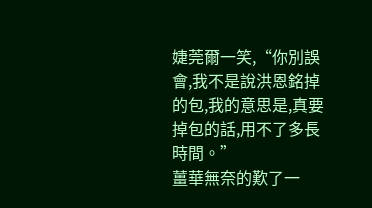婕莞爾一笑,“你別誤會,我不是說洪恩銘掉的包,我的意思是,真要掉包的話,用不了多長時間。”
薑華無奈的歎了一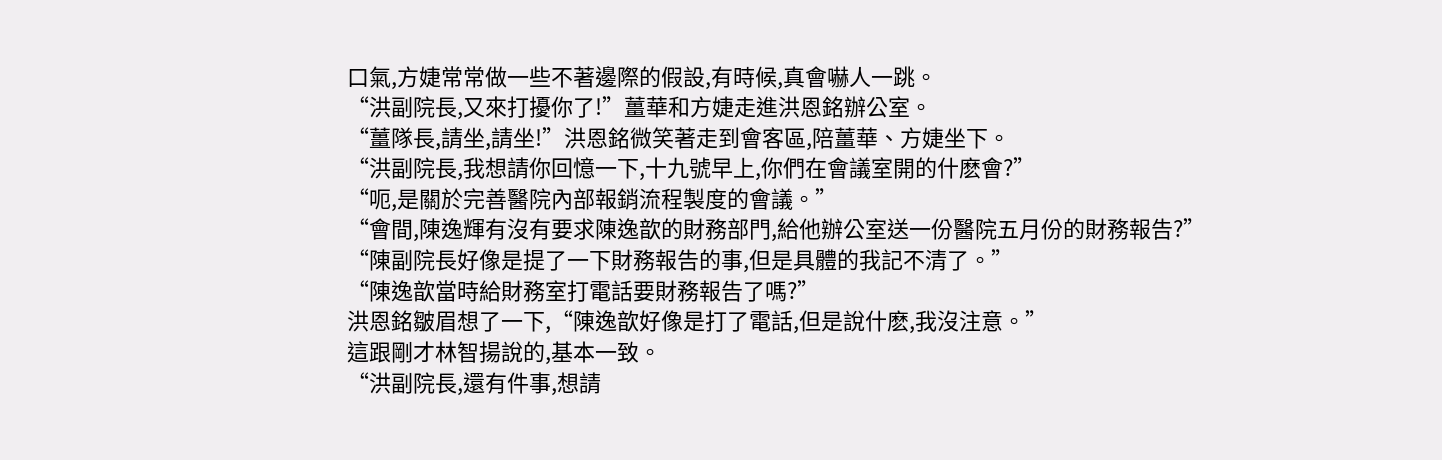口氣,方婕常常做一些不著邊際的假設,有時候,真會嚇人一跳。
“洪副院長,又來打擾你了!”薑華和方婕走進洪恩銘辦公室。
“薑隊長,請坐,請坐!”洪恩銘微笑著走到會客區,陪薑華、方婕坐下。
“洪副院長,我想請你回憶一下,十九號早上,你們在會議室開的什麽會?”
“呃,是關於完善醫院內部報銷流程製度的會議。”
“會間,陳逸輝有沒有要求陳逸歆的財務部門,給他辦公室送一份醫院五月份的財務報告?”
“陳副院長好像是提了一下財務報告的事,但是具體的我記不清了。”
“陳逸歆當時給財務室打電話要財務報告了嗎?”
洪恩銘皺眉想了一下,“陳逸歆好像是打了電話,但是說什麽,我沒注意。”
這跟剛才林智揚說的,基本一致。
“洪副院長,還有件事,想請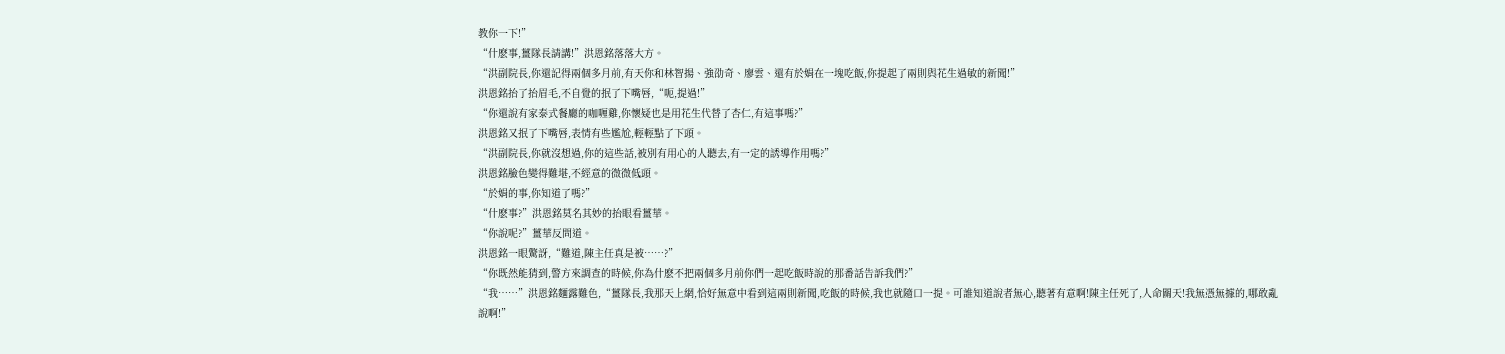教你一下!”
“什麽事,薑隊長請講!”洪恩銘落落大方。
“洪副院長,你還記得兩個多月前,有天你和林智揚、強劭奇、廖雲、還有於娟在一塊吃飯,你提起了兩則與花生過敏的新聞!”
洪恩銘抬了抬眉毛,不自覺的抿了下嘴唇,“呃,提過!”
“你還說有家泰式餐廳的咖喱雞,你懷疑也是用花生代替了杏仁,有這事嗎?”
洪恩銘又抿了下嘴唇,表情有些尷尬,輕輕點了下頭。
“洪副院長,你就沒想過,你的這些話,被別有用心的人聽去,有一定的誘導作用嗎?”
洪恩銘臉色變得難堪,不經意的微微低頭。
“於娟的事,你知道了嗎?”
“什麽事?”洪恩銘莫名其妙的抬眼看薑華。
“你說呢?”薑華反問道。
洪恩銘一眼驚訝,“難道,陳主任真是被……?”
“你既然能猜到,警方來調查的時候,你為什麽不把兩個多月前你們一起吃飯時說的那番話告訴我們?”
“我……”洪恩銘麵露難色,“薑隊長,我那天上網,恰好無意中看到這兩則新聞,吃飯的時候,我也就隨口一提。可誰知道說者無心,聽著有意啊!陳主任死了,人命關天!我無憑無據的,哪敢亂說啊!”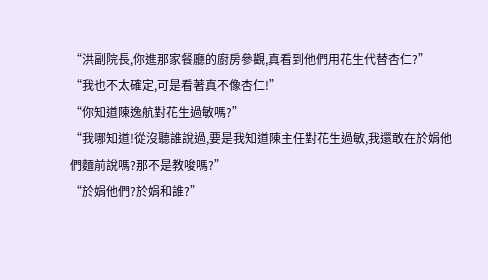“洪副院長,你進那家餐廳的廚房參觀,真看到他們用花生代替杏仁?”
“我也不太確定,可是看著真不像杏仁!”
“你知道陳逸航對花生過敏嗎?”
“我哪知道!從沒聽誰說過,要是我知道陳主任對花生過敏,我還敢在於娟他們麵前說嗎?那不是教唆嗎?”
“於娟他們?於娟和誰?”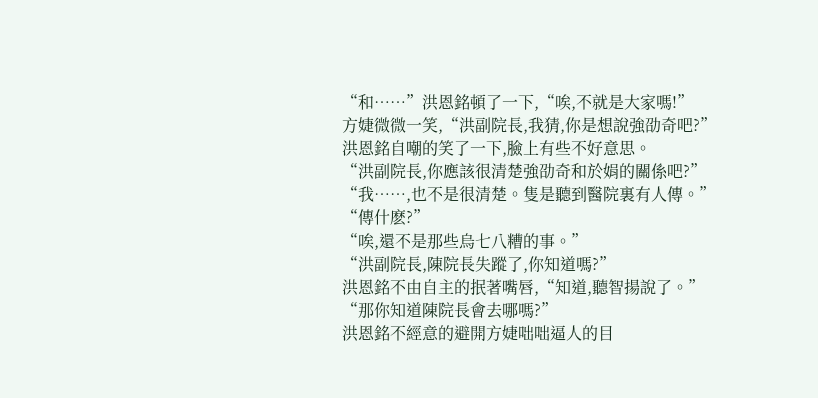“和……”洪恩銘頓了一下,“唉,不就是大家嗎!”
方婕微微一笑,“洪副院長,我猜,你是想說強劭奇吧?”
洪恩銘自嘲的笑了一下,臉上有些不好意思。
“洪副院長,你應該很清楚強劭奇和於娟的關係吧?”
“我……,也不是很清楚。隻是聽到醫院裏有人傳。”
“傳什麽?”
“唉,還不是那些烏七八糟的事。”
“洪副院長,陳院長失蹤了,你知道嗎?”
洪恩銘不由自主的抿著嘴唇,“知道,聽智揚說了。”
“那你知道陳院長會去哪嗎?”
洪恩銘不經意的避開方婕咄咄逼人的目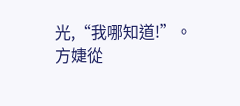光,“我哪知道!”。
方婕從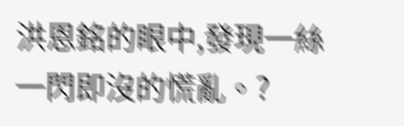洪恩銘的眼中,發現一絲一閃即沒的慌亂。?